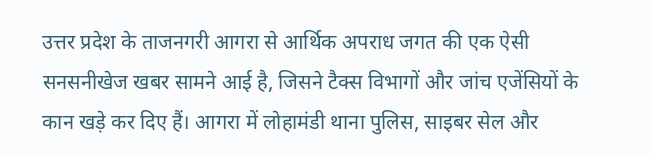उत्तर प्रदेश के ताजनगरी आगरा से आर्थिक अपराध जगत की एक ऐसी सनसनीखेज खबर सामने आई है, जिसने टैक्स विभागों और जांच एजेंसियों के कान खड़े कर दिए हैं। आगरा में लोहामंडी थाना पुलिस, साइबर सेल और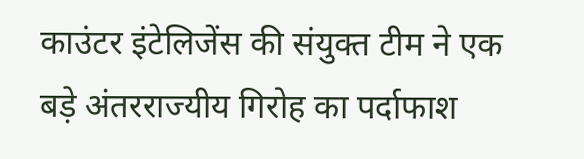काउंटर इंटेलिजेंस की संयुक्त टीम ने एक बड़े अंतरराज्यीय गिरोह का पर्दाफाश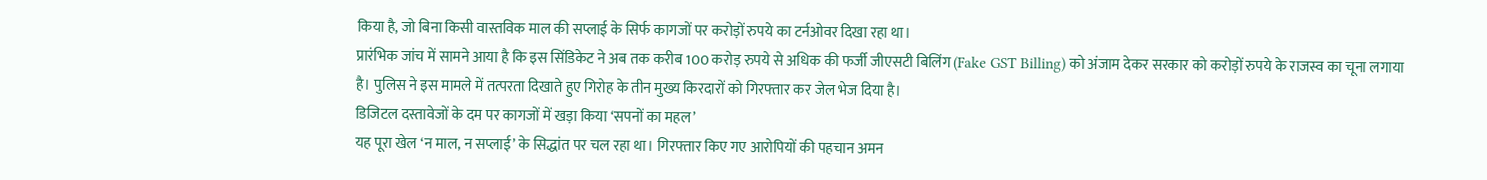किया है, जो बिना किसी वास्तविक माल की सप्लाई के सिर्फ कागजों पर करोड़ों रुपये का टर्नओवर दिखा रहा था।
प्रारंभिक जांच में सामने आया है कि इस सिंडिकेट ने अब तक करीब 100 करोड़ रुपये से अधिक की फर्जी जीएसटी बिलिंग (Fake GST Billing) को अंजाम देकर सरकार को करोड़ों रुपये के राजस्व का चूना लगाया है। पुलिस ने इस मामले में तत्परता दिखाते हुए गिरोह के तीन मुख्य किरदारों को गिरफ्तार कर जेल भेज दिया है।
डिजिटल दस्तावेजों के दम पर कागजों में खड़ा किया ‘सपनों का महल’
यह पूरा खेल ‘न माल, न सप्लाई’ के सिद्धांत पर चल रहा था। गिरफ्तार किए गए आरोपियों की पहचान अमन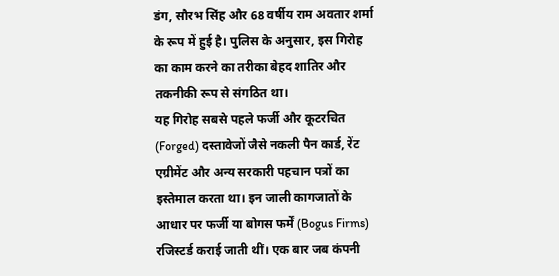डंग, सौरभ सिंह और 68 वर्षीय राम अवतार शर्मा के रूप में हुई है। पुलिस के अनुसार, इस गिरोह का काम करने का तरीका बेहद शातिर और तकनीकी रूप से संगठित था।
यह गिरोह सबसे पहले फर्जी और कूटरचित (Forged) दस्तावेजों जैसे नकली पैन कार्ड, रेंट एग्रीमेंट और अन्य सरकारी पहचान पत्रों का इस्तेमाल करता था। इन जाली कागजातों के आधार पर फर्जी या बोगस फर्में (Bogus Firms) रजिस्टर्ड कराई जाती थीं। एक बार जब कंपनी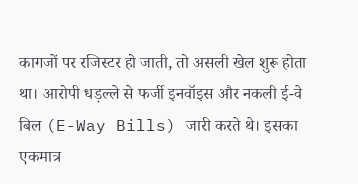कागजों पर रजिस्टर हो जाती, तो असली खेल शुरू होता था। आरोपी धड़ल्ले से फर्जी इनवॉइस और नकली ई-वे बिल (E-Way Bills) जारी करते थे। इसका एकमात्र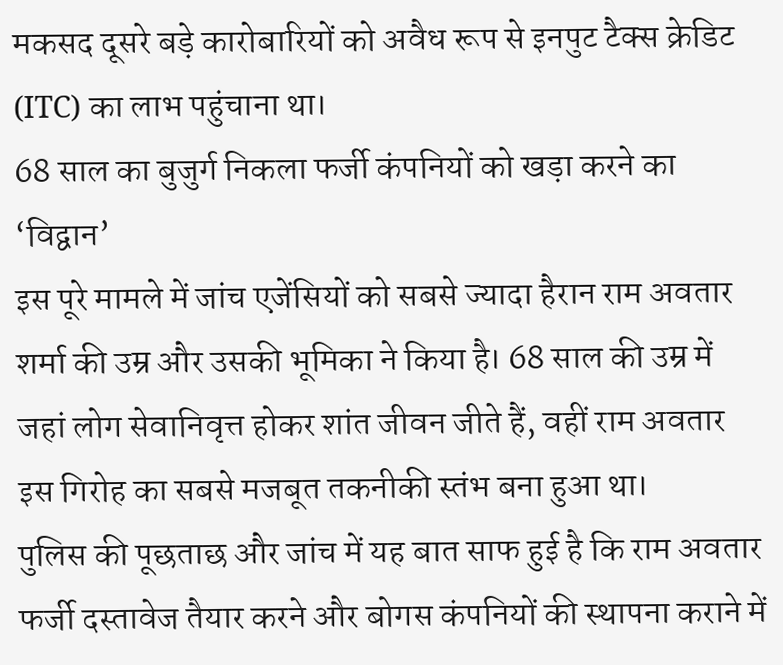मकसद दूसरे बड़े कारोबारियों को अवैध रूप से इनपुट टैक्स क्रेडिट (ITC) का लाभ पहुंचाना था।
68 साल का बुजुर्ग निकला फर्जी कंपनियों को खड़ा करने का ‘विद्वान’
इस पूरे मामले में जांच एजेंसियों को सबसे ज्यादा हैरान राम अवतार शर्मा की उम्र और उसकी भूमिका ने किया है। 68 साल की उम्र में जहां लोग सेवानिवृत्त होकर शांत जीवन जीते हैं, वहीं राम अवतार इस गिरोह का सबसे मजबूत तकनीकी स्तंभ बना हुआ था।
पुलिस की पूछताछ और जांच में यह बात साफ हुई है कि राम अवतार फर्जी दस्तावेज तैयार करने और बोगस कंपनियों की स्थापना कराने में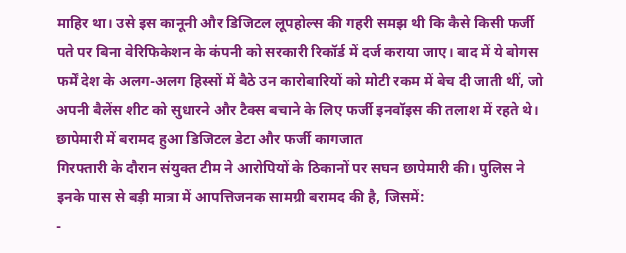माहिर था। उसे इस कानूनी और डिजिटल लूपहोल्स की गहरी समझ थी कि कैसे किसी फर्जी पते पर बिना वेरिफिकेशन के कंपनी को सरकारी रिकॉर्ड में दर्ज कराया जाए। बाद में ये बोगस फर्में देश के अलग-अलग हिस्सों में बैठे उन कारोबारियों को मोटी रकम में बेच दी जाती थीं, जो अपनी बैलेंस शीट को सुधारने और टैक्स बचाने के लिए फर्जी इनवॉइस की तलाश में रहते थे।
छापेमारी में बरामद हुआ डिजिटल डेटा और फर्जी कागजात
गिरफ्तारी के दौरान संयुक्त टीम ने आरोपियों के ठिकानों पर सघन छापेमारी की। पुलिस ने इनके पास से बड़ी मात्रा में आपत्तिजनक सामग्री बरामद की है, जिसमें:
-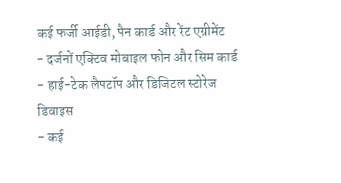कई फर्जी आईडी, पैन कार्ड और रेंट एग्रीमेंट
- दर्जनों एक्टिव मोबाइल फोन और सिम कार्ड
- हाई-टेक लैपटॉप और डिजिटल स्टोरेज डिवाइस
- कई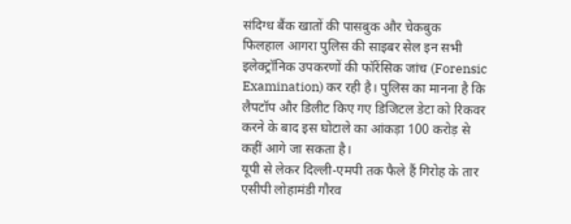संदिग्ध बैंक खातों की पासबुक और चेकबुक
फिलहाल आगरा पुलिस की साइबर सेल इन सभी इलेक्ट्रॉनिक उपकरणों की फॉरेंसिक जांच (Forensic Examination) कर रही है। पुलिस का मानना है कि लैपटॉप और डिलीट किए गए डिजिटल डेटा को रिकवर करने के बाद इस घोटाले का आंकड़ा 100 करोड़ से कहीं आगे जा सकता है।
यूपी से लेकर दिल्ली-एमपी तक फैले हैं गिरोह के तार
एसीपी लोहामंडी गौरव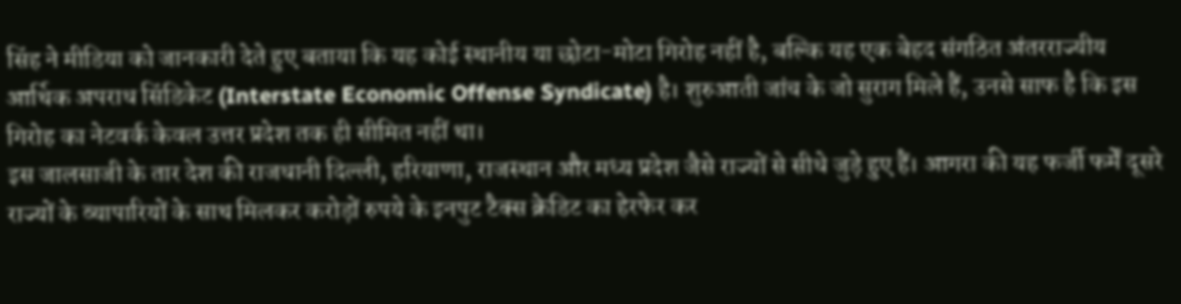सिंह ने मीडिया को जानकारी देते हुए बताया कि यह कोई स्थानीय या छोटा-मोटा गिरोह नहीं है, बल्कि यह एक बेहद संगठित अंतरराज्यीय आर्थिक अपराध सिंडिकेट (Interstate Economic Offense Syndicate) है। शुरुआती जांच के जो सुराग मिले हैं, उनसे साफ है कि इस गिरोह का नेटवर्क केवल उत्तर प्रदेश तक ही सीमित नहीं था।
इस जालसाजी के तार देश की राजधानी दिल्ली, हरियाणा, राजस्थान और मध्य प्रदेश जैसे राज्यों से सीधे जुड़े हुए हैं। आगरा की यह फर्जी फर्में दूसरे राज्यों के व्यापारियों के साथ मिलकर करोड़ों रुपये के इनपुट टैक्स क्रेडिट का हेरफेर कर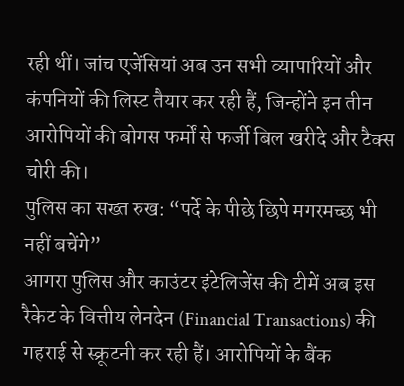रही थीं। जांच एजेंसियां अब उन सभी व्यापारियों और कंपनियों की लिस्ट तैयार कर रही हैं, जिन्होंने इन तीन आरोपियों की बोगस फर्मों से फर्जी बिल खरीदे और टैक्स चोरी की।
पुलिस का सख्त रुख: “पर्दे के पीछे छिपे मगरमच्छ भी नहीं बचेंगे”
आगरा पुलिस और काउंटर इंटेलिजेंस की टीमें अब इस रैकेट के वित्तीय लेनदेन (Financial Transactions) की गहराई से स्क्रूटनी कर रही हैं। आरोपियों के बैंक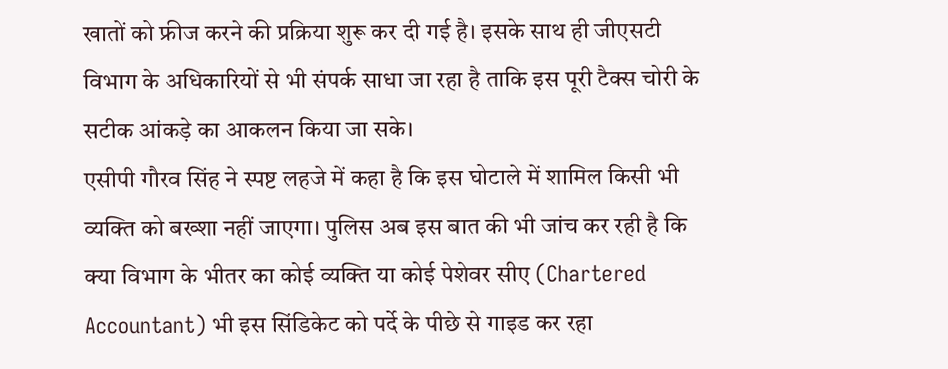खातों को फ्रीज करने की प्रक्रिया शुरू कर दी गई है। इसके साथ ही जीएसटी विभाग के अधिकारियों से भी संपर्क साधा जा रहा है ताकि इस पूरी टैक्स चोरी के सटीक आंकड़े का आकलन किया जा सके।
एसीपी गौरव सिंह ने स्पष्ट लहजे में कहा है कि इस घोटाले में शामिल किसी भी व्यक्ति को बख्शा नहीं जाएगा। पुलिस अब इस बात की भी जांच कर रही है कि क्या विभाग के भीतर का कोई व्यक्ति या कोई पेशेवर सीए (Chartered Accountant) भी इस सिंडिकेट को पर्दे के पीछे से गाइड कर रहा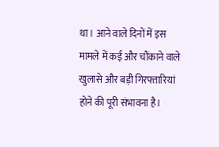था। आने वाले दिनों में इस मामले में कई और चौंकाने वाले खुलासे और बड़ी गिरफ्तारियां होने की पूरी संभावना है।